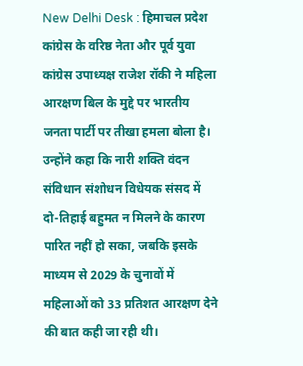New Delhi Desk : हिमाचल प्रदेश कांग्रेस के वरिष्ठ नेता और पूर्व युवा कांग्रेस उपाध्यक्ष राजेश रॉकी ने महिला आरक्षण बिल के मुद्दे पर भारतीय जनता पार्टी पर तीखा हमला बोला है। उन्होंने कहा कि नारी शक्ति वंदन संविधान संशोधन विधेयक संसद में दो-तिहाई बहुमत न मिलने के कारण पारित नहीं हो सका, जबकि इसके माध्यम से 2029 के चुनावों में महिलाओं को 33 प्रतिशत आरक्षण देने की बात कही जा रही थी।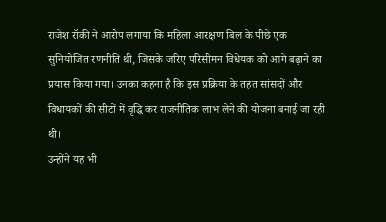राजेश रॉकी ने आरोप लगाया कि महिला आरक्षण बिल के पीछे एक सुनियोजित रणनीति थी, जिसके जरिए परिसीमन विधेयक को आगे बढ़ाने का प्रयास किया गया। उनका कहना है कि इस प्रक्रिया के तहत सांसदों और विधायकों की सीटों में वृद्धि कर राजनीतिक लाभ लेने की योजना बनाई जा रही थी।
उन्होंने यह भी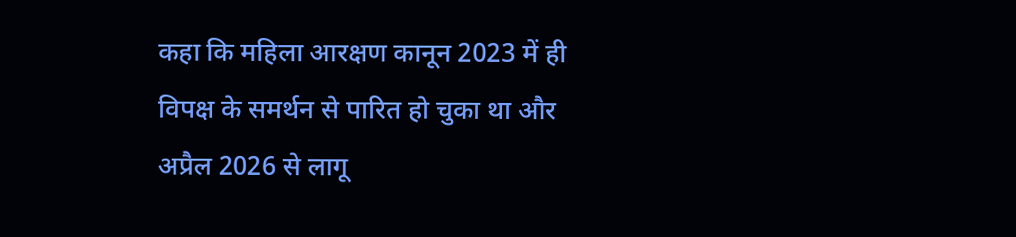कहा कि महिला आरक्षण कानून 2023 में ही विपक्ष के समर्थन से पारित हो चुका था और अप्रैल 2026 से लागू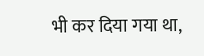भी कर दिया गया था,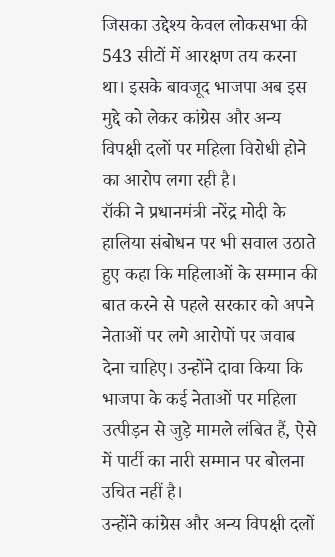जिसका उद्देश्य केवल लोकसभा की 543 सीटों में आरक्षण तय करना था। इसके बावजूद भाजपा अब इस मुद्दे को लेकर कांग्रेस और अन्य विपक्षी दलों पर महिला विरोधी होने का आरोप लगा रही है।
रॉकी ने प्रधानमंत्री नरेंद्र मोदी के हालिया संबोधन पर भी सवाल उठाते हुए कहा कि महिलाओं के सम्मान की बात करने से पहले सरकार को अपने नेताओं पर लगे आरोपों पर जवाब देना चाहिए। उन्होंने दावा किया कि भाजपा के कई नेताओं पर महिला उत्पीड़न से जुड़े मामले लंबित हैं, ऐसे में पार्टी का नारी सम्मान पर बोलना उचित नहीं है।
उन्होंने कांग्रेस और अन्य विपक्षी दलों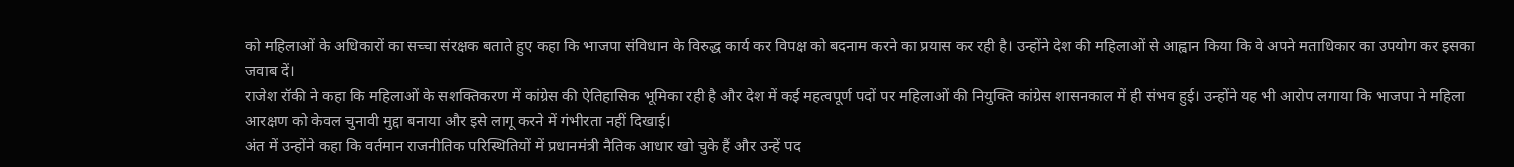को महिलाओं के अधिकारों का सच्चा संरक्षक बताते हुए कहा कि भाजपा संविधान के विरुद्ध कार्य कर विपक्ष को बदनाम करने का प्रयास कर रही है। उन्होंने देश की महिलाओं से आह्वान किया कि वे अपने मताधिकार का उपयोग कर इसका जवाब दें।
राजेश रॉकी ने कहा कि महिलाओं के सशक्तिकरण में कांग्रेस की ऐतिहासिक भूमिका रही है और देश में कई महत्वपूर्ण पदों पर महिलाओं की नियुक्ति कांग्रेस शासनकाल में ही संभव हुई। उन्होंने यह भी आरोप लगाया कि भाजपा ने महिला आरक्षण को केवल चुनावी मुद्दा बनाया और इसे लागू करने में गंभीरता नहीं दिखाई।
अंत में उन्होंने कहा कि वर्तमान राजनीतिक परिस्थितियों में प्रधानमंत्री नैतिक आधार खो चुके हैं और उन्हें पद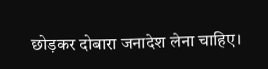छोड़कर दोबारा जनादेश लेना चाहिए।